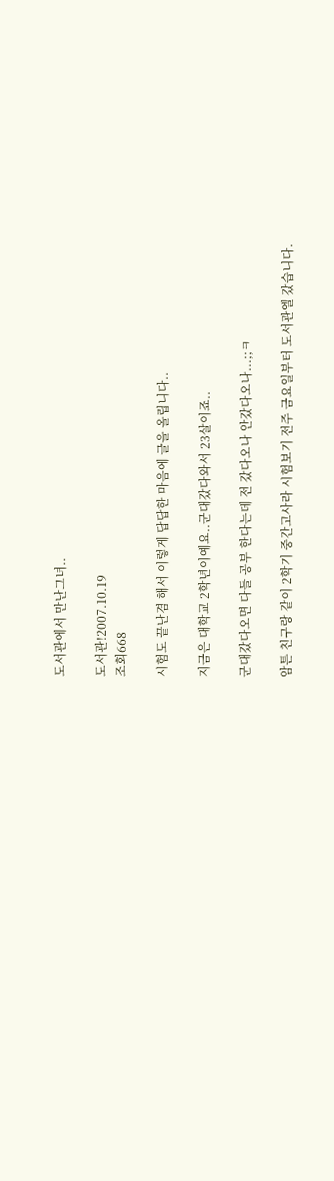도서관에서 만난그녀..

도서관!2007.10.19
조회668

시험도 끝난겸 해서 이렇게 답답한 마음에 글을 올립니다..

지금은 대학교 2학년이예요..군대갔다와서 23살이죠..

군대갔다오면 다들 공부 한다는데 전 갔다오나 안갔다오나...;;ㅋ

암튼 친구랑 같이 2학기 중간고사라 시험보기 전주 금요일부터 도서관엘 갔습니다.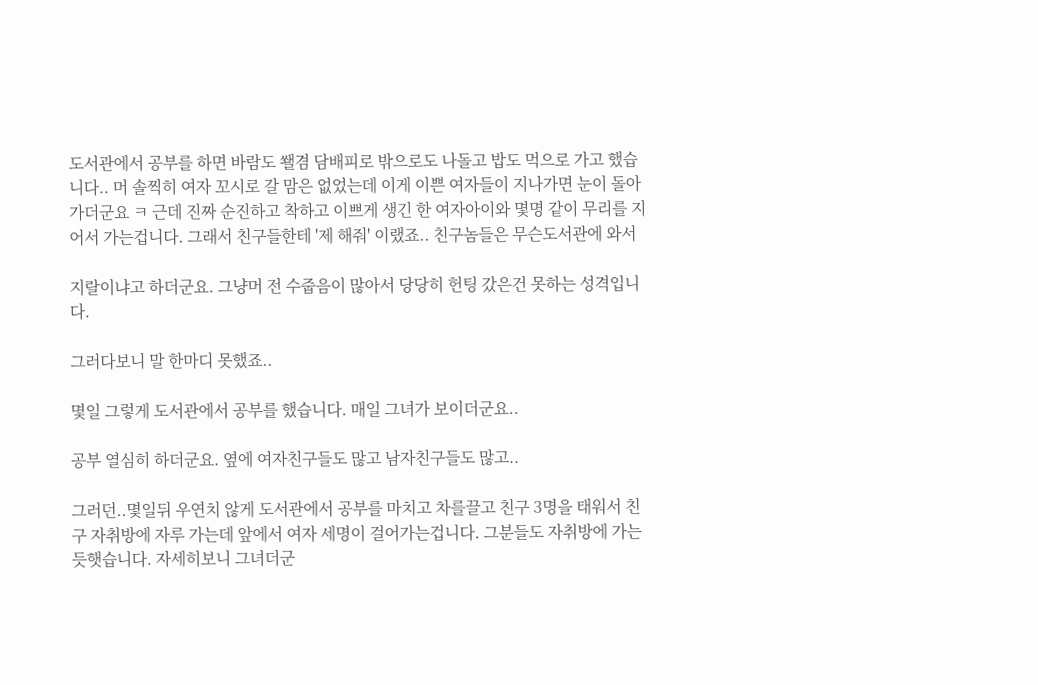도서관에서 공부를 하면 바람도 쐘겸 담배피로 밖으로도 나돌고 밥도 먹으로 가고 했습니다.. 머 솔찍히 여자 꼬시로 갈 맘은 없었는데 이게 이쁜 여자들이 지나가면 눈이 돌아가더군요 ㅋ 근데 진짜 순진하고 착하고 이쁘게 생긴 한 여자아이와 몇명 같이 무리를 지어서 가는겁니다. 그래서 친구들한테 '제 해줘' 이랬죠.. 친구놈들은 무슨도서관에 와서

지랄이냐고 하더군요. 그냥머 전 수줍음이 많아서 당당히 헌팅 갔은건 못하는 성격입니다.

그러다보니 말 한마디 못했죠..

몇일 그렇게 도서관에서 공부를 했습니다. 매일 그녀가 보이더군요..

공부 열심히 하더군요. 옆에 여자친구들도 많고 남자친구들도 많고..

그러던..몇일뒤 우연치 않게 도서관에서 공부를 마치고 차를끌고 친구 3명을 태워서 친구 자취방에 자루 가는데 앞에서 여자 세명이 걸어가는겁니다. 그분들도 자취방에 가는듯햇습니다. 자세히보니 그녀더군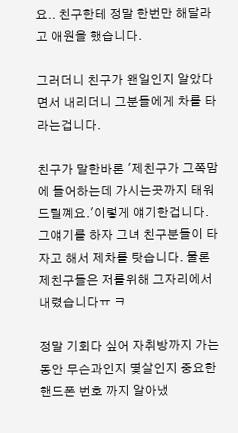요.. 친구한테 정말 한번만 해달라고 애원을 했습니다.

그러더니 친구가 왠일인지 알았다면서 내리더니 그분들에게 차를 타라는겁니다.

친구가 말한바론 '제친구가 그쪽맘에 들어하는데 가시는곳까지 태워드릴꼐요.'이렇게 얘기한겁니다. 그얘기를 하자 그녀 친구분들이 타자고 해서 제차를 탓습니다. 물론 제친구들은 저를위해 그자리에서 내렸습니다ㅠ ㅋ

정말 기회다 싶어 자취방까지 가는동안 무슨과인지 몇살인지 중요한 핸드폰 번호 까지 알아냈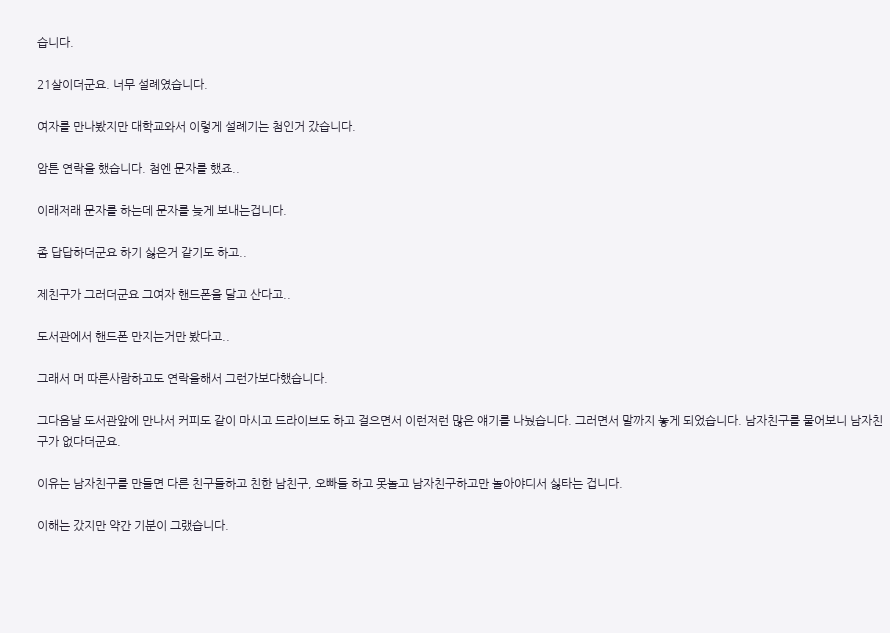습니다.

21살이더군요. 너무 설례였습니다.

여자를 만나봤지만 대학교와서 이렇게 설례기는 첨인거 갔습니다.

암튼 연락을 했습니다. 첨엔 문자를 했죠..

이래저래 문자를 하는데 문자를 늦게 보내는겁니다.

좀 답답하더군요 하기 싫은거 같기도 하고..

제친구가 그러더군요 그여자 핸드폰을 달고 산다고..

도서관에서 핸드폰 만지는거만 봤다고..

그래서 머 따른사람하고도 연락을해서 그런가보다했습니다.

그다음날 도서관앞에 만나서 커피도 같이 마시고 드라이브도 하고 걸으면서 이런저런 많은 얘기를 나눴습니다. 그러면서 말까지 놓게 되었습니다. 남자친구를 물어보니 남자친구가 없다더군요.

이유는 남자친구를 만들면 다른 친구들하고 친한 남친구, 오빠들 하고 못놀고 남자친구하고만 놀아야디서 싫타는 겁니다.

이해는 갔지만 약간 기분이 그랬습니다.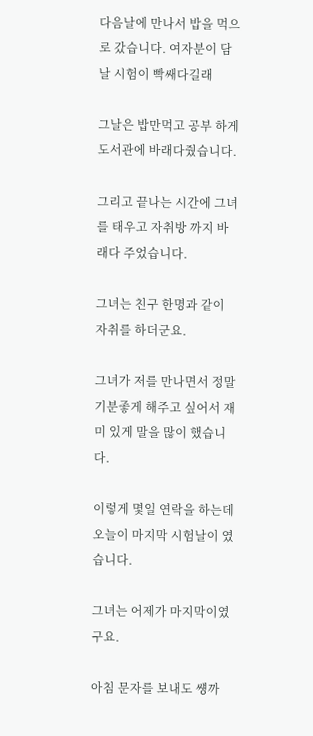다음날에 만나서 밥을 먹으로 갔습니다. 여자분이 담날 시험이 빡쌔다길래

그날은 밥만먹고 공부 하게 도서관에 바래다줬습니다.

그리고 끝나는 시간에 그녀를 태우고 자취방 까지 바래다 주었습니다.

그녀는 친구 한명과 같이 자취를 하더군요.

그녀가 저를 만나면서 정말 기분좋게 해주고 싶어서 재미 있게 말을 많이 했습니다.

이렇게 몇일 연락을 하는데 오늘이 마지막 시험날이 였습니다.

그녀는 어제가 마지막이였구요.

아침 문자를 보내도 썡까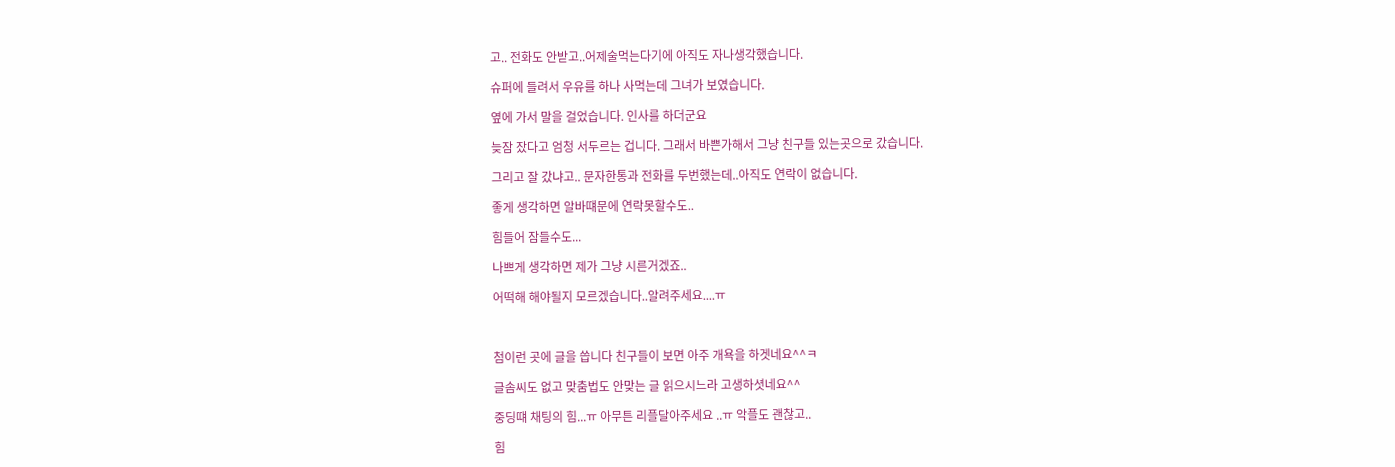고.. 전화도 안받고..어제술먹는다기에 아직도 자나생각했습니다.

슈퍼에 들려서 우유를 하나 사먹는데 그녀가 보였습니다.

옆에 가서 말을 걸었습니다. 인사를 하더군요

늦잠 잤다고 엄청 서두르는 겁니다. 그래서 바쁜가해서 그냥 친구들 있는곳으로 갔습니다.

그리고 잘 갔냐고.. 문자한통과 전화를 두번했는데..아직도 연락이 없습니다.

좋게 생각하면 알바떄문에 연락못할수도..

힘들어 잠들수도...

나쁘게 생각하면 제가 그냥 시른거겠죠..

어떡해 해야될지 모르겠습니다..알려주세요....ㅠ



첨이런 곳에 글을 씁니다 친구들이 보면 아주 개욕을 하겟네요^^ㅋ

글솜씨도 없고 맞춤법도 안맞는 글 읽으시느라 고생하셧네요^^

중딩떄 채팅의 힘...ㅠ 아무튼 리플달아주세요 ..ㅠ 악플도 괜찮고..

힘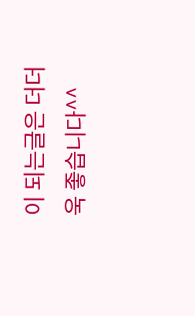이 되는글은 더더욱 좋습니다^^